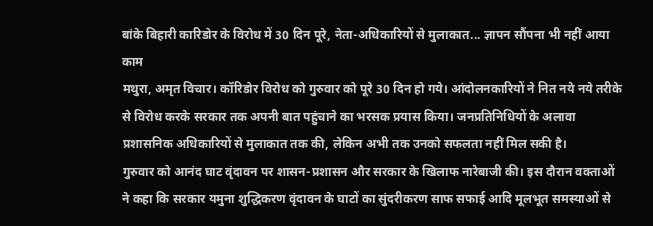बांके बिहारी कारिडोर के विरोध में 30 दिन पूरे, नेता-अधिकारियों से मुलाकात... ज्ञापन सौंपना भी नहीं आया काम
मथुरा, अमृत विचार। कॉरिडोर विरोध को गुरुवार को पूरे 30 दिन हो गये। आंदोलनकारियों ने नित नये नये तरीके से विरोध करके सरकार तक अपनी बात पहुंचाने का भरसक प्रयास किया। जनप्रतिनिधियों के अलावा प्रशासनिक अधिकारियों से मुलाकात तक की, लेकिन अभी तक उनको सफलता नहीं मिल सकी है।
गुरुवार को आनंद घाट वृंदावन पर शासन-प्रशासन और सरकार के खिलाफ नारेबाजी की। इस दौरान वक्ताओं ने कहा कि सरकार यमुना शुद्धिकरण वृंदावन के घाटों का सुंदरीकरण साफ सफाई आदि मूलभूत समस्याओं से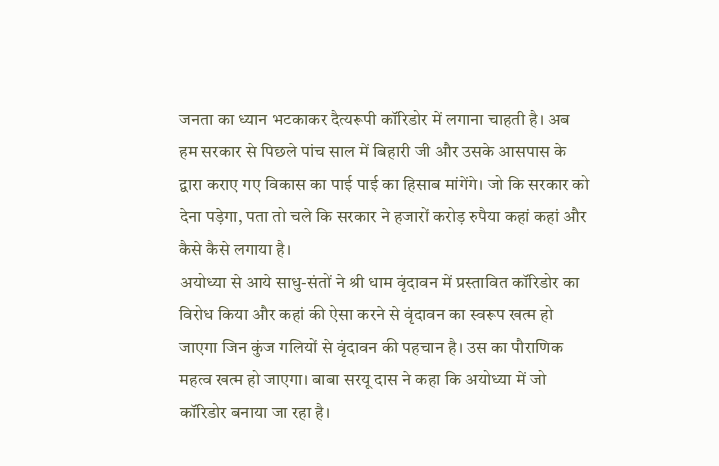जनता का ध्यान भटकाकर दैत्यरूपी कॉरिडोर में लगाना चाहती है। अब हम सरकार से पिछले पांच साल में बिहारी जी और उसके आसपास के द्वारा कराए गए विकास का पाई पाई का हिसाब मांगेंगे। जो कि सरकार को देना पड़ेगा, पता तो चले कि सरकार ने हजारों करोड़ रुपैया कहां कहां और कैसे कैसे लगाया है।
अयोध्या से आये साधु-संतों ने श्री धाम वृंदावन में प्रस्तावित कॉरिडोर का विरोध किया और कहां की ऐसा करने से वृंदावन का स्वरूप खत्म हो जाएगा जिन कुंज गलियों से वृंदावन की पहचान है। उस का पौराणिक महत्व खत्म हो जाएगा। बाबा सरयू दास ने कहा कि अयोध्या में जो कॉरिडोर बनाया जा रहा है।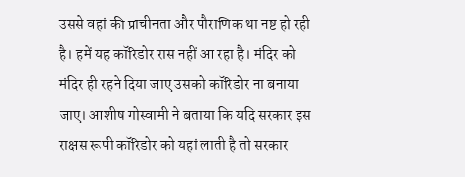उससे वहां की प्राचीनता और पौराणिक था नष्ट हो रही है। हमें यह कॉरिडोर रास नहीं आ रहा है। मंदिर को मंदिर ही रहने दिया जाए उसको कॉरिडोर ना बनाया जाए। आशीष गोस्वामी ने बताया कि यदि सरकार इस राक्षस रूपी कॉरिडोर को यहां लाती है तो सरकार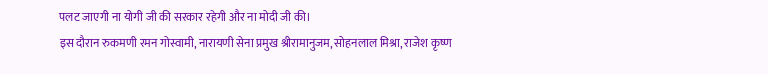पलट जाएगी ना योगी जी की सरकार रहेगी और ना मोदी जी की।
इस दौरान रुकमणी रमन गोस्वामी, नारायणी सेना प्रमुख श्रीरामानुजम, सोहनलाल मिश्रा, राजेश कृष्ण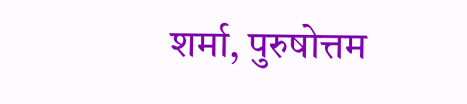शर्मा, पुरुषोत्तम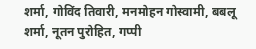शर्मा, गोविंद तिवारी, मनमोहन गोस्वामी, बबलू शर्मा, नूतन पुरोहित, गप्पी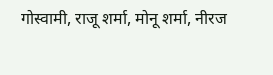गोस्वामी, राजू शर्मा, मोनू शर्मा, नीरज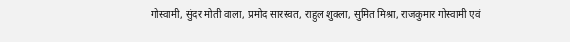गोस्वामी, सुंदर मोती वाला, प्रमोद सारस्वत, राहुल शुक्ला, सुमित मिश्रा, राजकुमार गोस्वामी एवं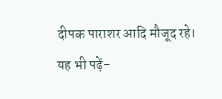दीपक पाराशर आदि मौजूद रहे।
यह भी पढ़ें-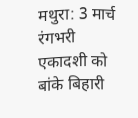मथुरा: 3 मार्च रंगभरी एकादशी को बांके बिहारी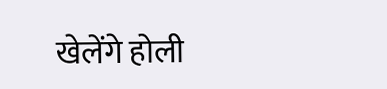खेलेंगे होली